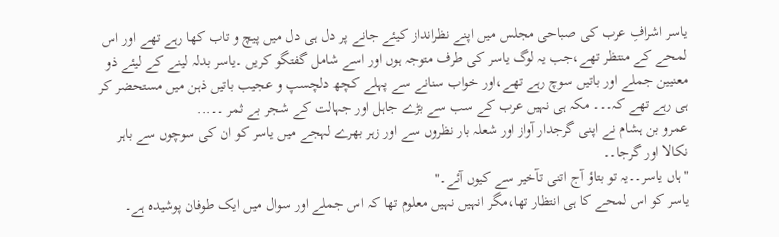یاسر اشرافِ عرب کی صباحی مجلس میں اپنے نظرانداز کیئے جانے پر دل ہی دل میں پیچ و تاب کھا رہے تھے اور اس لمحے کے منتظر تھے،جب یہ لوگ یاسر کی طرف متوجہ ہوں اور اسے شامل گفتگو کریں ۔یاسر بدلہ لینے کے لیئے ذو معنیین جملے اور باتیں سوچ رہے تھے،اور خواب سنانے سے پہلے کچھ دلچسپ و عجیب باتیں ذہن میں مستحضر کر ہی رہے تھے کہ۔۔۔ مکہ ہی نہیں عرب کے سب سے بڑے جاہل اور جہالت کے شجر بے ثمر ۔۔...
عمرو بن ہشام نے اپنی گرجدار آواز اور شعلہ بار نظروں سے اور زہر بھرے لہجے میں یاسر کو ان کی سوچوں سے باہر نکالا اور گرجا۔۔
"ہاں یاسر۔۔یہ تو بتاؤ آج اتنی تآخیر سے کیوں آئے۔"
یاسر کو اس لمحے کا ہی انتظار تھا،مگر انہیں نہیں معلوم تھا کہ اس جملے اور سوال میں ایک طوفان پوشیدہ ہے۔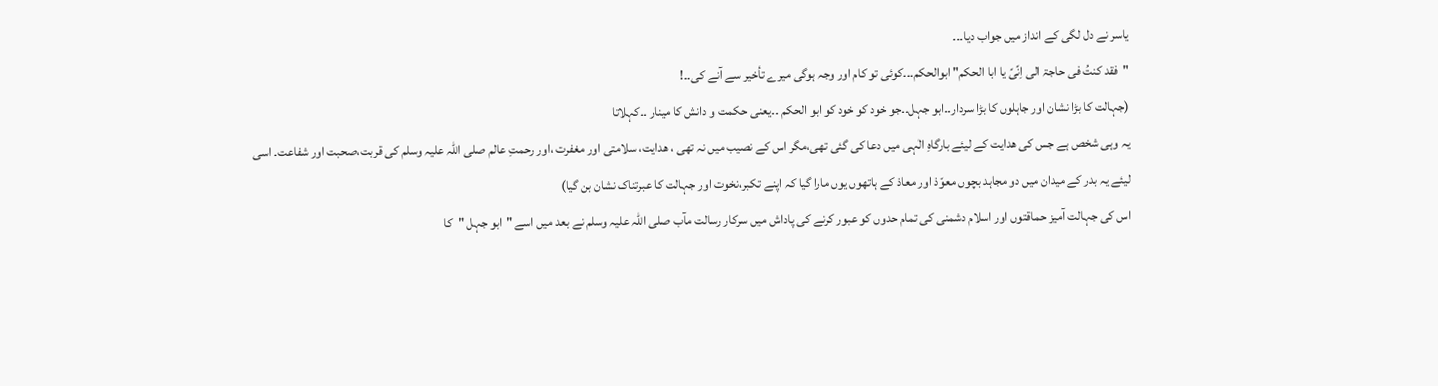یاسر نے دل لگی کے انداز میں جواب دیا۔۔۔
"فقد کنتُ فی حاجۃ الی اِنًیً یا ابا الحکم" ابوالحکم۔۔۔کوئی تو کام اور وجہ ہوگی میرے تأخیر سے آنے کی۔۔!
(جہالت کا بڑا نشان اور جاہلوں کا بڑا سردار۔۔ابو جہل۔۔جو خود کو خود کو ابو الحکم ۔۔یعنی حکمت و دانش کا مینار ۔۔کہلاتا
یہ وہی شخص ہے جس کی ھدایت کے لیئے بارگاہِ الٰہی میں دعا کی گئی تھی،مگر اس کے نصیب میں نہ تھی ، ھدایت، سلامتی اور مغفرت ،اور رحمتِ عالم صلی اللہ علیہ وسلم کی قربت،صحبت اور شفاعت۔ اسی لیئے یہ بدر کے میدان میں دو مجاہد بچوں معوّذ اور معاذ کے ہاتھوں یوں مارا گیا کہ اپنے تکبر،نخوت اور جہالت کا عبرتناک نشان بن گیا)
اس کی جہالت آمیز حماقتوں اور اسلام دشمنی کی تمام حدوں کو عبور کرنے کی پاداش میں سرکار رسالت مآب صلی اللہ علیہ وسلم نے بعد میں اسے "ابو جہل "کا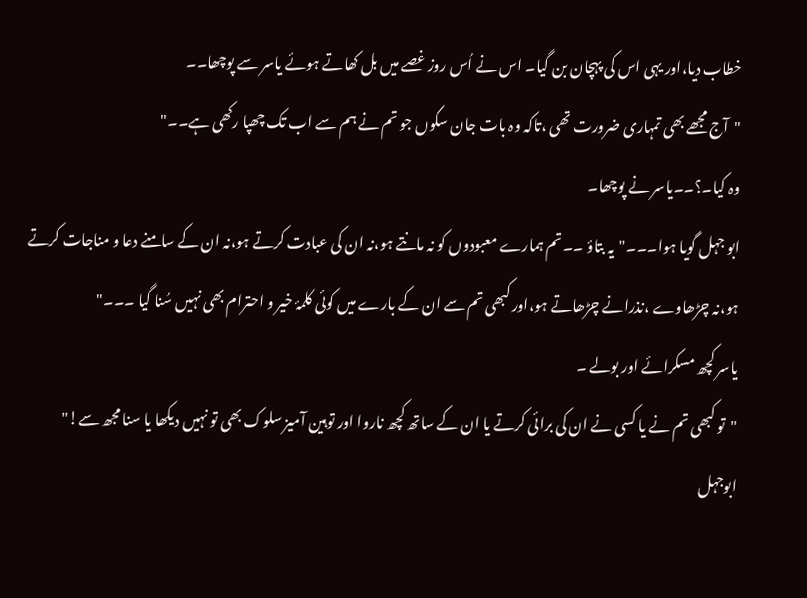خطاب دیا،اور یہی اس کی پہچان بن گیا۔ اس نے اُس روز غصے میں بل کھاتے ہوئے یاسر سے پوچھا۔۔
"آج مجھے بھی تمہاری ضرورت تھی ،تاکہ وہ بات جان سکوں جو تم نے ہم سے اب تک چھپا رکھی ہے۔۔"
وہ کیا۔؟۔۔یاسر نے پوچھا۔
ابو جہل گویا ہوا۔۔۔"یہ بتاؤ ۔۔تم ہمارے معبودوں کو نہ مانتے ہو،نہ ان کی عبادت کرتے ہو،نہ ان کے سامنے دعا و مناجات کرتے ہو،نہ چڑھاوے ،نذرانے چڑھاتے ہو،اور کبھی تم سے ان کے بارے میں کوئی کلمۂ خیر و احترام بھی نہیں سُنا گیا ۔۔۔"
یاسر کچھ مسکرائے اور بولے ۔
"تو کبھی تم نے یا کسی نے ان کی برائی کرتے یا ان کے ساتھ کچھ ناروا اور توہین آمیز سلوک بھی تو نہیں دیکھا یا سنا مجھ سے!"
ابوجہل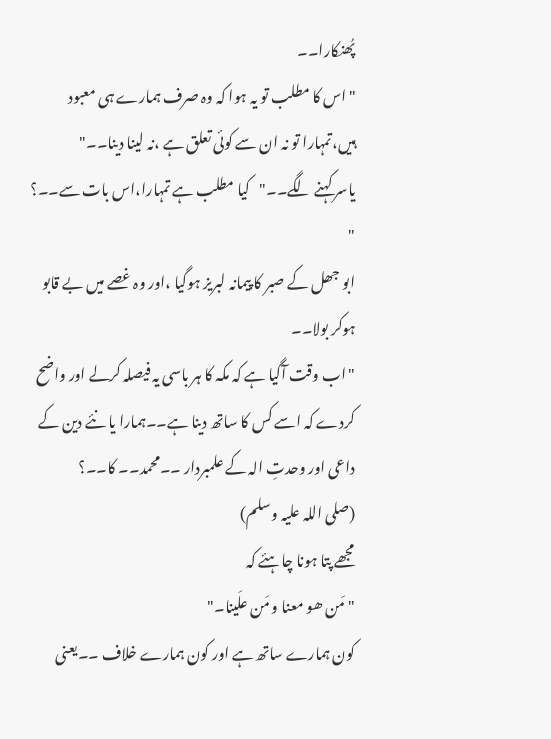پُھنکارا۔۔
"اس کا مطلب تو یہ ہوا کہ وہ صرف ہمارے ہی معبود ہیں،تمہارا تو نہ ان سے کوئی تعلق ہے ،نہ لینا دینا۔۔"
یاسر کہنے لگے۔۔"کیا مطلب ہے تمہارا،اس بات سے۔۔؟ "
ابو جھل کے صبر کا پیمانہ لبریز ہوگیا ،اور وہ غصے میں بے قابو ہوکر بولا۔۔
"اب وقت آگیا ہے کہ مکہ کا ہر باسی یہ فیصلہ کرلے اور واضح کردے کہ اسے کس کا ساتھ دینا ہے۔۔ہمارا یا نئے دین کے داعی اور وحدتِ الہ کے علمبردار ۔۔محمد۔۔ کا۔۔؟
(صلی اللہ علیہ وسلم)
مجھے پتا ہونا چاہئے کہ
"مَن ھو معنا و مَن علَینا۔"
کون ہمارے ساتھ ہے اور کون ہمارے خلاف ۔۔یعنی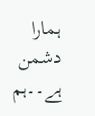ہمارا دشمن ہے۔۔ہم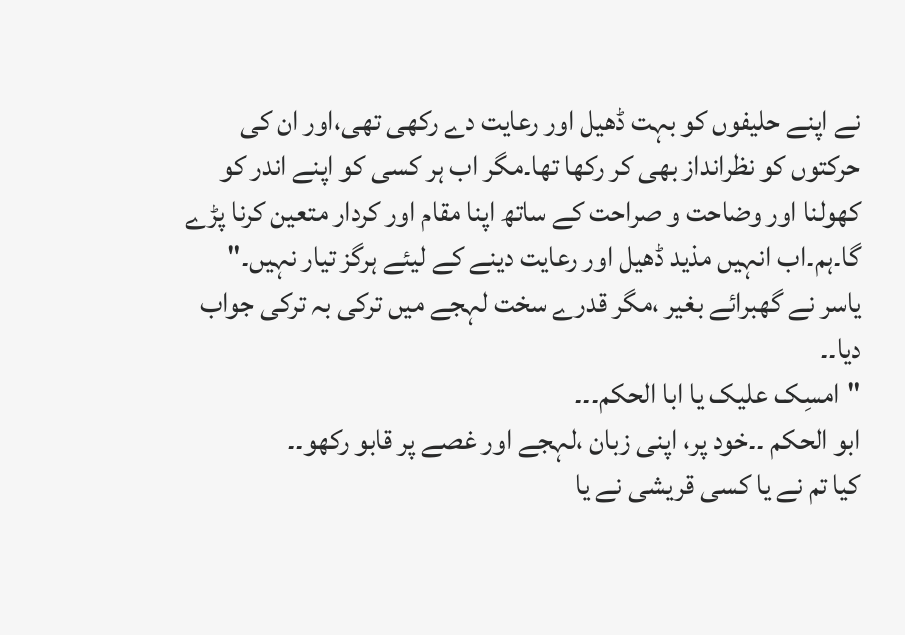نے اپنے حلیفوں کو بہت ڈھیل اور رعایت دے رکھی تھی،اور ان کی حرکتوں کو نظرانداز بھی کر رکھا تھا۔مگر اب ہر کسی کو اپنے اندر کو کھولنا اور وضاحت و صراحت کے ساتھ اپنا مقام اور کردار متعین کرنا پڑے گا۔ہم۔اب انہیں مذید ڈھیل اور رعایت دینے کے لیئے ہرگز تیار نہیں۔"
یاسر نے گھبرائے بغیر ،مگر قدرے سخت لہجے میں ترکی بہ ترکی جواب دیا۔۔
"امسِک علیک یا ابا الحکم۔۔۔
ابو الحکم ۔۔خود پر، اپنی زبان ،لہجے اور غصے پر قابو رکھو۔۔
کیا تم نے یا کسی قریشی نے یا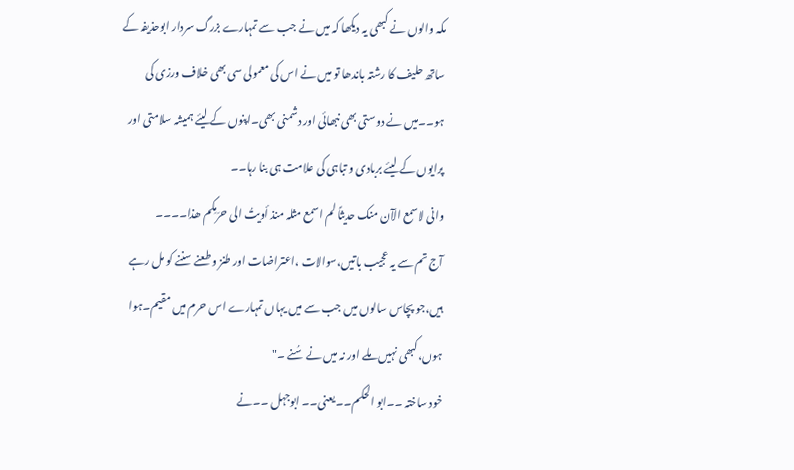مکہ والوں نے کبھی یہ دیکھا کہ میں نے جب سے تمہارے بزرگ سردار ابوحذیفہ کے ساتھ حلیف کا رشتہ باندھا تو میں نے اس کی معمولی سی بھی خلاف ورزی کی ہو۔۔میں نے دوستی بھی نبھائی اور دشمنی بھی۔اپنوں کے لیئے ہمیشہ سلامتی اور پرایوں کے لیئے بربادی و تباہی کی علامت ہی بنا رہا۔۔
وانی لاسمع الآن منک حدیثاً لم اسمع مثلہ منذ أویتُ الی حرَمِکم ھذا۔۔۔۔
آج تم سے یہ عجیب باتیں،سوالات ،اعتراضات اور طنز و طعنے سننے کو مل رہے ہیں،جو پچاس سالوں میں جب سے میں یہاں تمہارے اس حرم میں مقیم۔ہوا ہوں،کبھی نہیں ملے اور نہ میں نے سُنے ۔"
خود ساختہ ۔۔ابو الحکم۔۔ یعنی۔۔ ابوجہل ۔۔نے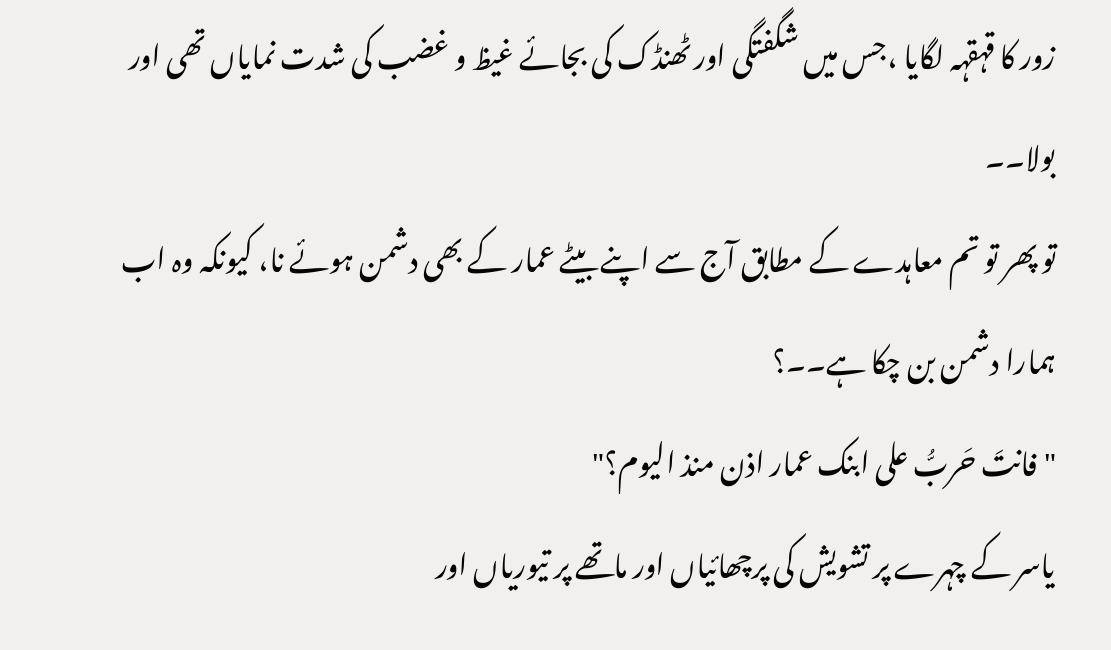زور کا قہقہہ لگایا ،جس میں شگفتگی اور ٹھنڈک کی بجائے غیظ و غضب کی شدت نمایاں تھی اور بولا۔۔
تو پھر تو تم معاہدے کے مطابق آج سے اپنے بیٹے عمار کے بھی دشمن ہوئے نا، کیونکہ وہ اب ہمارا دشمن بن چکا ہے۔۔؟
"فانتَ حَربُّ علی ابنک عمار اذن منذ الیوم؟"
یاسر کے چہرے پر تشویش کی پرچھائیاں اور ماتھے پر تیوریاں اور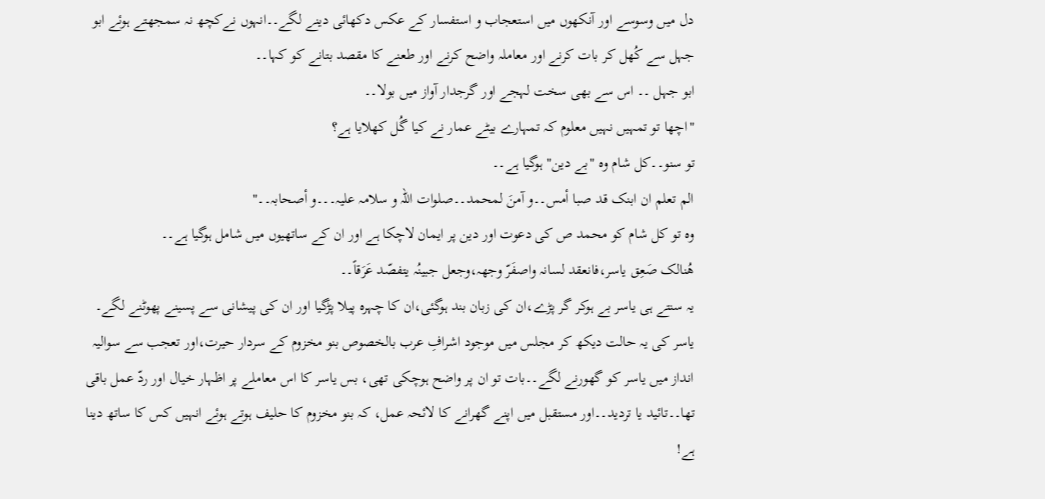دل میں وسوسے اور آنکھوں میں استعجاب و استفسار کے عکس دکھائی دینے لگے۔۔انہوں نےکچھ نہ سمجھتے ہوئے ابو جہل سے کُھل کر بات کرنے اور معاملہ واضح کرنے اور طعنے کا مقصد بتانے کو کہا۔۔
ابو جہل ۔۔ اس سے بھی سخت لہجے اور گرجدار آواز میں بولا۔۔
"اچھا تو تمہیں نہیں معلوم کہ تمہارے بیٹے عمار نے کیا گُل کھلایا ہے؟
تو سنو۔۔کل شام وہ "بے دین" ہوگیا ہے۔۔
الم تعلم ان ابنک قد صبا أمس۔۔و آمنَ لمحمد۔۔صلوات اللہ و سلامہ علیہ۔۔۔و أصحابہ۔۔"
وہ تو کل شام کو محمد ص کی دعوت اور دین پر ایمان لاچکا ہے اور ان کے ساتھیوں میں شامل ہوگیا ہے۔۔
ھُنالک صَعِق یاسر،فانعقد لسانہ واصفَرّ وجھہ،وجعل جبینُہ یتفصّد عَرَقاً۔۔
یہ سنتے ہی یاسر بے ہوکر گر پڑے،ان کی زبان بند ہوگئی،ان کا چہرہ پیلا پڑگیا اور ان کی پیشانی سے پسینے پھوٹنے لگے۔
یاسر کی یہ حالت دیکھ کر مجلس میں موجود اشرافِ عرب بالخصوص بنو مخزوم کے سردار حیرت،اور تعجب سے سوالیہ انداز میں یاسر کو گھورنے لگے۔۔بات تو ان پر واضح ہوچکی تھی، بس یاسر کا اس معاملے پر اظہار خیال اور ردّ عمل باقی تھا۔۔تائید یا تردید۔۔اور مستقبل میں اپنے گھرانے کا لائحہ عمل، کہ بنو مخزوم کا حلیف ہوتے ہوئے انہیں کس کا ساتھ دینا ہے!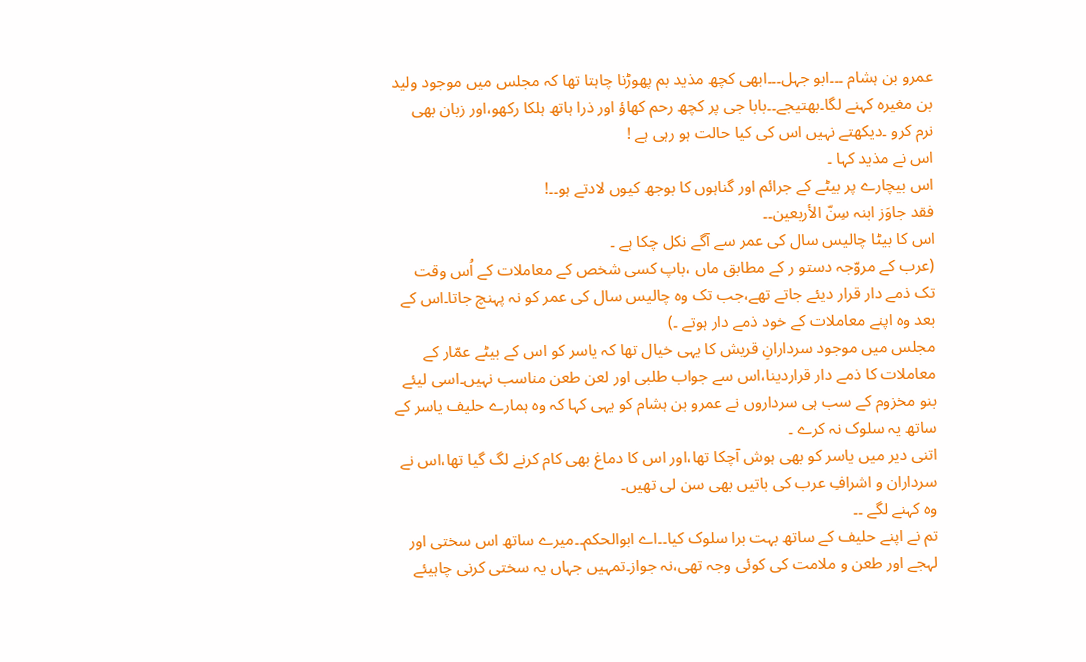عمرو بن ہشام ۔۔۔ابو جہل۔۔۔ابھی کچھ مذید بم پھوڑنا چاہتا تھا کہ مجلس میں موجود ولید بن مغیرہ کہنے لگا۔بھتیجے۔۔بابا جی پر کچھ رحم کھاؤ اور ذرا ہاتھ ہلکا رکھو،اور زبان بھی نرم کرو ۔دیکھتے نہیں اس کی کیا حالت ہو رہی ہے !
اس نے مذید کہا ۔
اس بیچارے پر بیٹے کے جرائم اور گناہوں کا بوجھ کیوں لادتے ہو۔۔!
فقد جاوَز ابنہ سِنّ الأربعین۔۔
اس کا بیٹا چالیس سال کی عمر سے آگے نکل چکا ہے ۔
(عرب کے مروّجہ دستو ر کے مطابق ماں ،باپ کسی شخص کے معاملات کے اُس وقت تک ذمے دار قرار دیئے جاتے تھے،جب تک وہ چالیس سال کی عمر کو نہ پہنچ جاتا۔اس کے بعد وہ اپنے معاملات کے خود ذمے دار ہوتے ۔)
مجلس میں موجود سردارانِ قریش کا یہی خیال تھا کہ یاسر کو اس کے بیٹے عمّار کے معاملات کا ذمے دار قراردینا،اس سے جواب طلبی اور لعن طعن مناسب نہیں۔اسی لیئے بنو مخزوم کے سب ہی سرداروں نے عمرو بن ہشام کو یہی کہا کہ وہ ہمارے حلیف یاسر کے ساتھ یہ سلوک نہ کرے ۔
اتنی دیر میں یاسر کو بھی ہوش آچکا تھا،اور اس کا دماغ بھی کام کرنے لگ گیا تھا،اس نے سرداران و اشرافِ عرب کی باتیں بھی سن لی تھیں۔
وہ کہنے لگے ۔۔
تم نے اپنے حلیف کے ساتھ بہت برا سلوک کیا۔۔اے ابوالحکم۔۔میرے ساتھ اس سختی اور لہجے اور طعن و ملامت کی کوئی وجہ تھی،نہ جواز۔تمہیں جہاں یہ سختی کرنی چاہیئے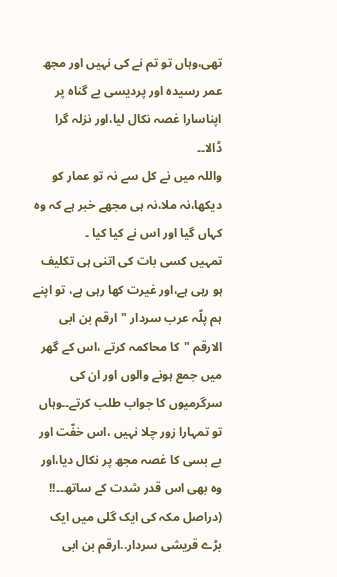تھی،وہاں تو تم نے کی نہیں اور مجھ عمر رسیدہ اور پردیسی بے گناہ پر اپناسارا غصہ نکال لیا،اور نزلہ گرا ڈالا۔۔
واللہ میں نے کل سے نہ تو عمار کو دیکھا،نہ ملا،نہ ہی مجھے خبر ہے کہ وہ کہاں گیا اور اس نے کیا کیا ۔
تمہیں کسی بات کی اتنی ہی تکلیف ہو رہی ہے،اور غیرت کھا رہی ہے، تو اپنے ہم پلّہ عرب سردار "ارقم بن ابی الارقم "کا محاکمہ کرتے ،اس کے گھر میں جمع ہونے والوں اور ان کی سرگرمیوں کا جواب طلب کرتے۔۔وہاں تو تمہارا زور چلا نہیں ،اس خفّت اور بے بسی کا غصہ مجھ پر نکال دیا،اور وہ بھی اس قدر شدت کے ساتھ۔۔!!
(دراصل مکہ کی ایک گلی میں ایک بڑے قریشی سردار..ارقم بن ابی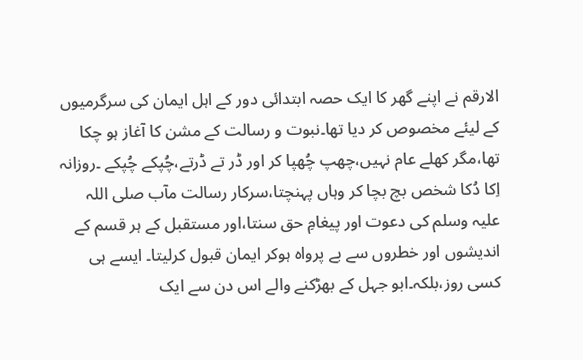الارقم نے اپنے گھر کا ایک حصہ ابتدائی دور کے اہل ایمان کی سرگرمیوں کے لیئے مخصوص کر دیا تھا۔نبوت و رسالت کے مشن کا آغاز ہو چکا تھا،مگر کھلے عام نہیں،چھپ چُھپا کر اور ڈر تے ڈرتے،چُپکے چُپکے ۔روزانہ اِکا دُکا شخص بچ بچا کر وہاں پہنچتا،سرکار رسالت مآب صلی اللہ علیہ وسلم کی دعوت اور پیغامِ حق سنتا،اور مستقبل کے ہر قسم کے اندیشوں اور خطروں سے بے پرواہ ہوکر ایمان قبول کرلیتا۔ ایسے ہی کسی روز،بلکہ۔ابو جہل کے بھڑکنے والے اس دن سے ایک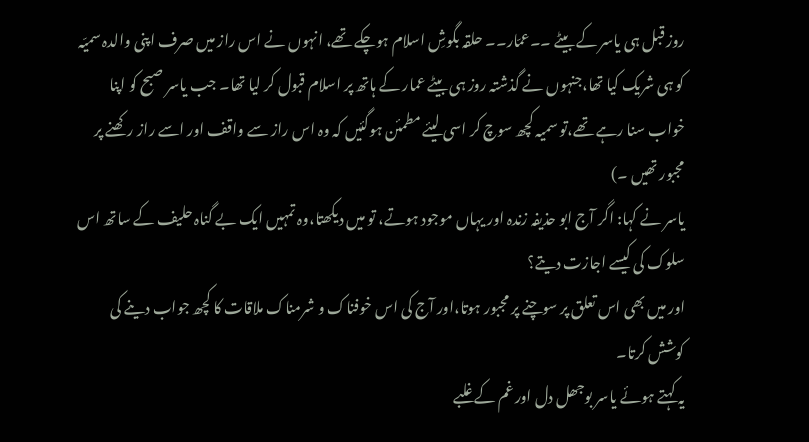روز قبل ہی یاسر کے بیٹے ۔۔عمّار۔۔ حلقہ بگوشِ اسلام ہوچکے تھے، انہوں نے اس راز میں صرف اپنی والدہ سمیّہ کو ہی شریک کیا تھا،جنہوں نے گذشتہ روز ہی بیٹے عمار کے ہاتھ پر اسلام قبول کر لیا تھا۔ جب یاسر صبح کو اپنا خواب سنا رہے تھے،تو سمیہ کچھ سوچ کر اسی لیئے مطمئن ہوگئیں کہ وہ اس راز سے واقف اور اسے راز رکھنے پر مجبور تھیں ۔)
یاسر نے کہا: اگر آج ابو حذیفہ زندہ اور یہاں موجود ہوتے، تو میں دیکھتا،وہ تمہیں ایک بے گناہ حلیف کے ساتھ اس سلوک کی کیسے اجازت دیتے؟
اور میں بھی اس تعلق پر سوچنے پر مجبور ہوتا،اور آج کی اس خوفناک و شرمناک ملاقات کا کچھ جواب دینے کی کوشش کرتا۔
یہ کہتے ہوئے یاسر بوجھل دل اور غم کے غلبے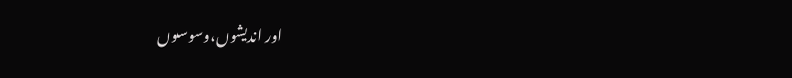اور اندیشوں،وسوسںوں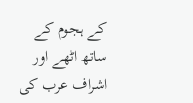کے ہجوم کے ساتھ اٹھے اور اشراف عرب کی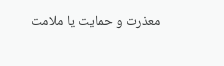معذرت و حمایت یا ملامت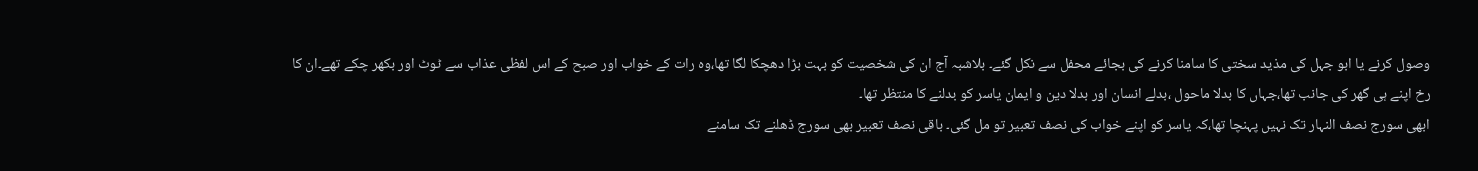وصول کرنے یا ابو جہل کی مذید سختی کا سامنا کرنے کی بجائے محفل سے نکل گئے۔ بلاشبہ آج ان کی شخصیت کو بہت بڑا دھچکا لگا تھا،وہ رات کے خواب اور صبح کے اس لفظی عذاب سے ٹوٹ اور بکھر چکے تھے۔ان کا رخ اپنے ہی گھر کی جانب تھا،جہاں کا بدلا ماحول ،بدلے انسان اور بدلا دین و ایمان یاسر کو بدلنے کا منتظر تھا۔
ابھی سورج نصف النہار تک نہیں پہنچا تھا،کہ یاسر کو اپنے خواب کی نصف تعبیر تو مل گئی۔ باقی نصف تعبیر بھی سورج ڈھلنے تک سامنے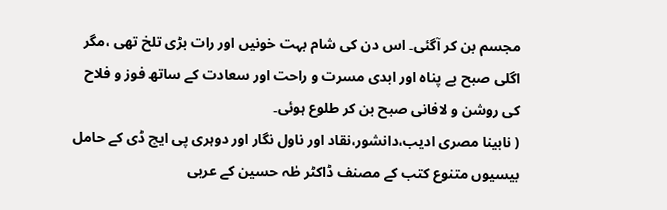مجسم بن کر آگئی۔ اس دن کی شام بہت خونیں اور رات بڑی تلخ تھی ،مگر اگلی صبح بے پناہ اور ابدی مسرت و راحت اور سعادت کے ساتھ فوز و فلاح کی روشن و لافانی صبح بن کر طلوع ہوئی۔
( نابینا مصری ادیب،دانشور،نقاد اور ناول نگار اور دوہری پی ایچ ڈی کے حامل بیسیوں متنوع کتب کے مصنف ڈاکٹر طٰہ حسین کے عربی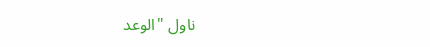ناول "الوعد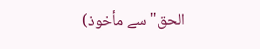الحق" سے مأخوذ)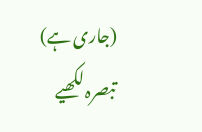(جاری ہے)
تبصرہ لکھیے